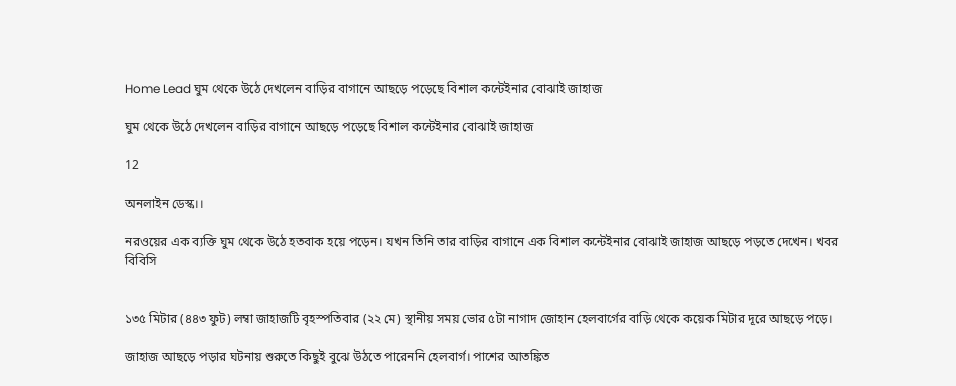Home Lead ঘুম থেকে উঠে দেখলেন বাড়ির বাগানে আছড়ে পড়েছে বিশাল কন্টেইনার বোঝাই জাহাজ

ঘুম থেকে উঠে দেখলেন বাড়ির বাগানে আছড়ে পড়েছে বিশাল কন্টেইনার বোঝাই জাহাজ

12

অনলাইন ডেস্ক।।

নরওয়ের এক ব্যক্তি ঘুম থেকে উঠে হতবাক হয়ে পড়েন। যখন তিনি তার বাড়ির বাগানে এক বিশাল কন্টেইনার বোঝাই জাহাজ আছড়ে পড়তে দেখেন। খবর বিবিসি


১৩৫ মিটার (৪৪৩ ফুট) লম্বা জাহাজটি বৃহস্পতিবার (২২ মে) স্থানীয় সময় ভোর ৫টা নাগাদ জোহান হেলবার্গের বাড়ি থেকে কয়েক মিটার দূরে আছড়ে পড়ে।

জাহাজ আছড়ে পড়ার ঘটনায় শুরুতে কিছুই বুঝে উঠতে পারেননি হেলবার্গ। পাশের আতঙ্কিত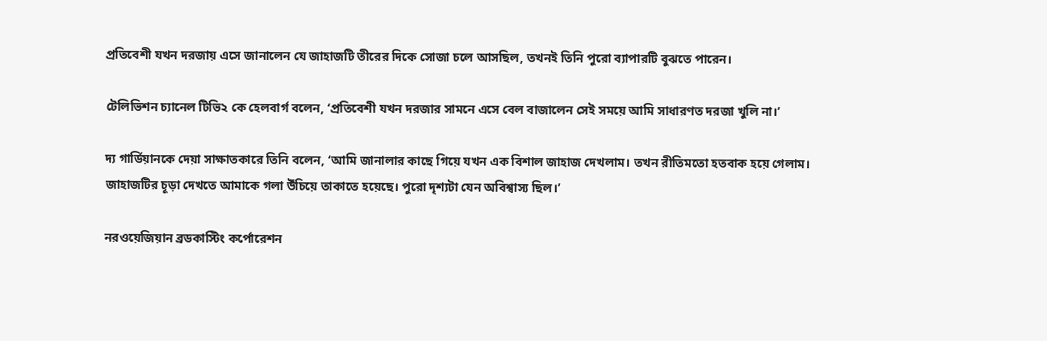প্রতিবেশী যখন দরজায় এসে জানালেন যে জাহাজটি তীরের দিকে সোজা চলে আসছিল, তখনই তিনি পুরো ব্যাপারটি বুঝতে পারেন।

টেলিভিশন চ্যানেল টিভি২ কে হেলবার্গ বলেন, ‘প্রতিবেশী যখন দরজার সামনে এসে বেল বাজালেন সেই সময়ে আমি সাধারণত দরজা খুলি না।’

দ্য গার্ডিয়ানকে দেয়া সাক্ষাতকারে তিনি বলেন, ‘আমি জানালার কাছে গিয়ে যখন এক বিশাল জাহাজ দেখলাম। তখন রীতিমতো হতবাক হয়ে গেলাম। জাহাজটির চূড়া দেখতে আমাকে গলা উঁচিয়ে তাকাতে হয়েছে। পুরো দৃশ্যটা যেন অবিশ্বাস্য ছিল।’

নরওয়েজিয়ান ব্রডকাস্টিং কর্পোরেশন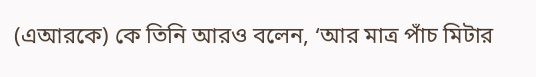(এআরকে) কে তিনি আরও বলেন, ‘আর মাত্র পাঁচ মিটার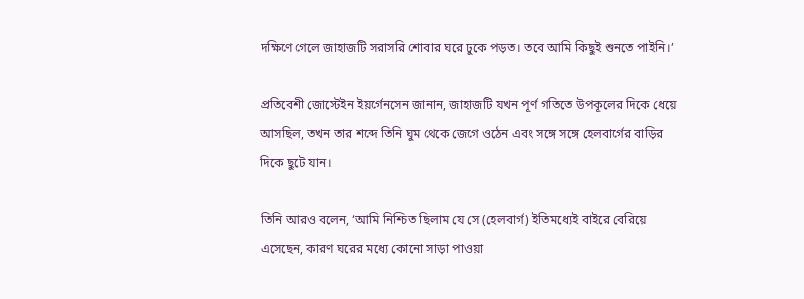দক্ষিণে গেলে জাহাজটি সরাসরি শোবার ঘরে ঢুকে পড়ত। তবে আমি কিছুই শুনতে পাইনি।’

প্রতিবেশী জোস্টেইন ইয়র্গেনসেন জানান, জাহাজটি যখন পূর্ণ গতিতে উপকূলের দিকে ধেয়ে আসছিল, তখন তার শব্দে তিনি ঘুম থেকে জেগে ওঠেন এবং সঙ্গে সঙ্গে হেলবার্গের বাড়ির দিকে ছুটে যান।

তিনি আরও বলেন, ‘আমি নিশ্চিত ছিলাম যে সে (হেলবার্গ) ইতিমধ্যেই বাইরে বেরিয়ে এসেছেন, কারণ ঘরের মধ্যে কোনো সাড়া পাওয়া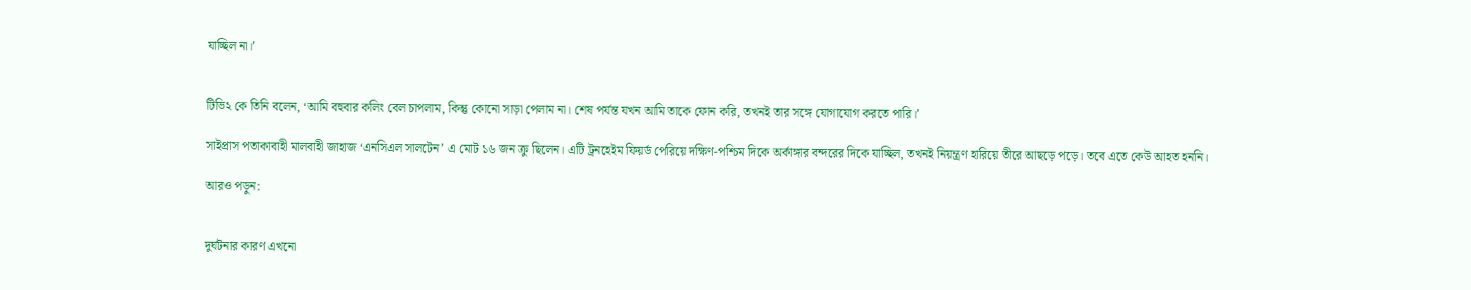যাচ্ছিল না।’


টিভি২ কে তিনি বলেন, ‘আমি বহুবার কলিং বেল চাপলাম, কিন্তু কোনো সাড়া পেলাম না। শেষ পর্যন্ত যখন আমি তাকে ফোন করি, তখনই তার সঙ্গে যোগাযোগ করতে পারি।’

সাইপ্রাস পতাকাবাহী মালবাহী জাহাজ ‘এনসিএল সালটেন’ এ মোট ১৬ জন ক্রু ছিলেন। এটি ট্রনহেইম ফিয়র্ড পেরিয়ে দক্ষিণ-পশ্চিম দিকে অর্কাঙ্গার বন্দরের দিকে যাচ্ছিল, তখনই নিয়ন্ত্রণ হারিয়ে তীরে আছড়ে পড়ে। তবে এতে কেউ আহত হননি।

আরও পড়ুন:


দুর্ঘটনার কারণ এখনো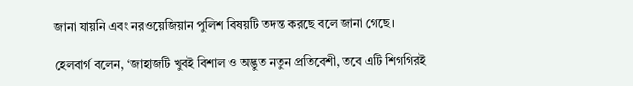জানা যায়নি এবং নরওয়েজিয়ান পুলিশ বিষয়টি তদন্ত করছে বলে জানা গেছে।

হেলবার্গ বলেন, ‘জাহাজটি খুবই বিশাল ও অদ্ভুত নতুন প্রতিবেশী, তবে এটি শিগগিরই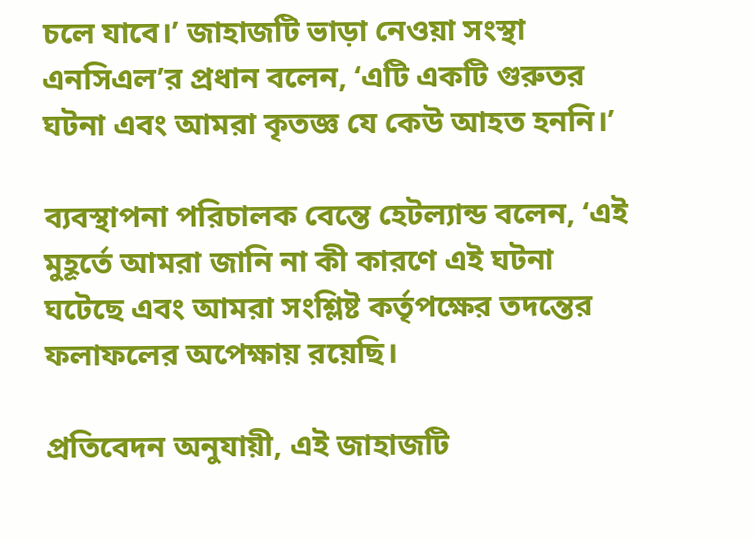চলে যাবে।’ জাহাজটি ভাড়া নেওয়া সংস্থা এনসিএল’র প্রধান বলেন, ‘এটি একটি গুরুতর ঘটনা এবং আমরা কৃতজ্ঞ যে কেউ আহত হননি।’

ব্যবস্থাপনা পরিচালক বেন্তে হেটল্যান্ড বলেন, ‘এই মুহূর্তে আমরা জানি না কী কারণে এই ঘটনা ঘটেছে এবং আমরা সংশ্লিষ্ট কর্তৃপক্ষের তদন্তের ফলাফলের অপেক্ষায় রয়েছি।

প্রতিবেদন অনুযায়ী, এই জাহাজটি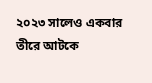২০২৩ সালেও একবার তীরে আটকে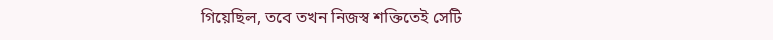গিয়েছিল, তবে তখন নিজস্ব শক্তিতেই সেটি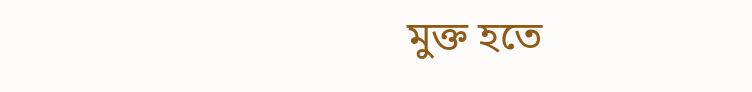মুক্ত হতে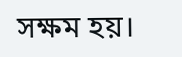সক্ষম হয়।